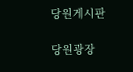당원게시판

당원광장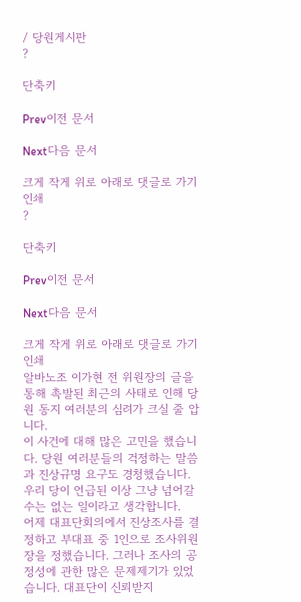/ 당원게시판
?

단축키

Prev이전 문서

Next다음 문서

크게 작게 위로 아래로 댓글로 가기 인쇄
?

단축키

Prev이전 문서

Next다음 문서

크게 작게 위로 아래로 댓글로 가기 인쇄
알바노조 이가현 전 위원장의 글을 통해 촉발된 최근의 사태로 인해 당원 동지 여러분의 심려가 크실 줄 압니다.
이 사건에 대해 많은 고민을 했습니다. 당원 여러분들의 걱정하는 말씀과 진상규명 요구도 경청했습니다. 우리 당이 언급된 이상 그냥 넘어갈 수는 없는 일이라고 생각합니다.
어제 대표단회의에서 진상조사를 결정하고 부대표 중 1인으로 조사위원장을 정했습니다. 그러나 조사의 공정성에 관한 많은 문제제기가 있었습니다. 대표단이 신뢰받지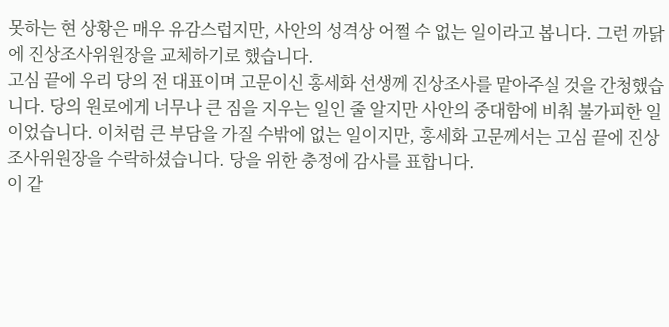못하는 현 상황은 매우 유감스럽지만, 사안의 성격상 어쩔 수 없는 일이라고 봅니다. 그런 까닭에 진상조사위원장을 교체하기로 했습니다.
고심 끝에 우리 당의 전 대표이며 고문이신 홍세화 선생께 진상조사를 맡아주실 것을 간청했습니다. 당의 원로에게 너무나 큰 짐을 지우는 일인 줄 알지만 사안의 중대함에 비춰 불가피한 일이었습니다. 이처럼 큰 부담을 가질 수밖에 없는 일이지만, 홍세화 고문께서는 고심 끝에 진상조사위원장을 수락하셨습니다. 당을 위한 충정에 감사를 표합니다.
이 같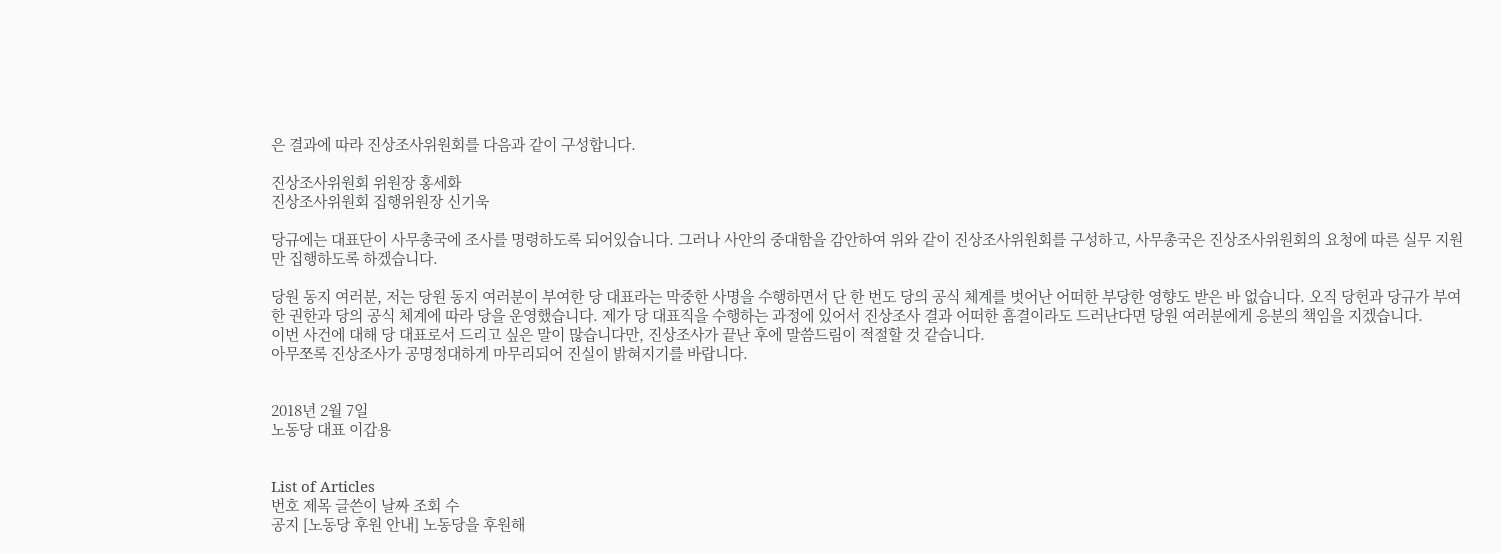은 결과에 따라 진상조사위원회를 다음과 같이 구성합니다.

진상조사위원회 위원장 홍세화
진상조사위원회 집행위원장 신기욱

당규에는 대표단이 사무총국에 조사를 명령하도록 되어있습니다. 그러나 사안의 중대함을 감안하여 위와 같이 진상조사위원회를 구성하고, 사무총국은 진상조사위원회의 요청에 따른 실무 지원만 집행하도록 하겠습니다.

당원 동지 여러분, 저는 당원 동지 여러분이 부여한 당 대표라는 막중한 사명을 수행하면서 단 한 번도 당의 공식 체계를 벗어난 어떠한 부당한 영향도 받은 바 없습니다. 오직 당헌과 당규가 부여한 권한과 당의 공식 체계에 따라 당을 운영했습니다. 제가 당 대표직을 수행하는 과정에 있어서 진상조사 결과 어떠한 흠결이라도 드러난다면 당원 여러분에게 응분의 책임을 지겠습니다.
이번 사건에 대해 당 대표로서 드리고 싶은 말이 많습니다만, 진상조사가 끝난 후에 말씀드림이 적절할 것 같습니다.
아무쪼록 진상조사가 공명정대하게 마무리되어 진실이 밝혀지기를 바랍니다.


2018년 2월 7일
노동당 대표 이갑용


List of Articles
번호 제목 글쓴이 날짜 조회 수
공지 [노동당 후원 안내] 노동당을 후원해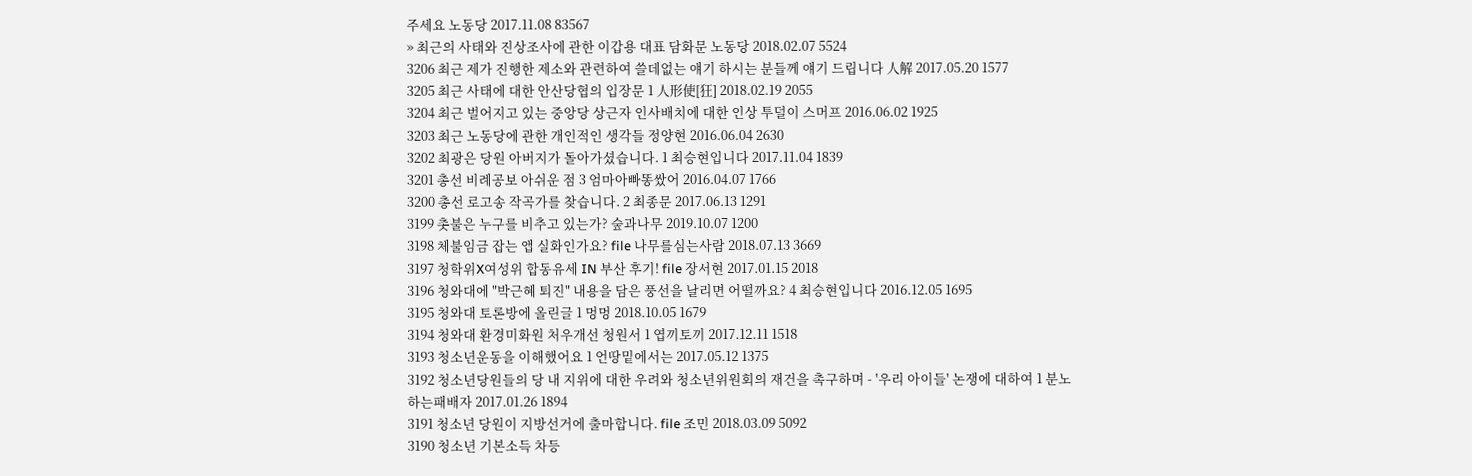주세요 노동당 2017.11.08 83567
» 최근의 사태와 진상조사에 관한 이갑용 대표 담화문 노동당 2018.02.07 5524
3206 최근 제가 진행한 제소와 관련하여 쓸데없는 얘기 하시는 분들께 얘기 드립니다 人解 2017.05.20 1577
3205 최근 사태에 대한 안산당협의 입장문 1 人形使[狂] 2018.02.19 2055
3204 최근 벌어지고 있는 중앙당 상근자 인사배치에 대한 인상 투덜이 스머프 2016.06.02 1925
3203 최근 노동당에 관한 개인적인 생각들 정양현 2016.06.04 2630
3202 최광은 당원 아버지가 돌아가셨습니다. 1 최승현입니다 2017.11.04 1839
3201 총선 비례공보 아쉬운 점 3 엄마아빠똥쌌어 2016.04.07 1766
3200 총선 로고송 작곡가를 찾습니다. 2 최종문 2017.06.13 1291
3199 촛불은 누구를 비추고 있는가? 숲과나무 2019.10.07 1200
3198 체불임금 잡는 앱 실화인가요? file 나무를심는사람 2018.07.13 3669
3197 청학위X여성위 합동유세 IN 부산 후기! file 장서현 2017.01.15 2018
3196 청와대에 "박근혜 퇴진" 내용을 담은 풍선을 날리면 어떨까요? 4 최승현입니다 2016.12.05 1695
3195 청와대 토론방에 올린글 1 멍멍 2018.10.05 1679
3194 청와대 환경미화원 처우개선 청원서 1 엽끼토끼 2017.12.11 1518
3193 청소년운동을 이해했어요 1 언땅밑에서는 2017.05.12 1375
3192 청소년당원들의 당 내 지위에 대한 우려와 청소년위원회의 재건을 촉구하며 - '우리 아이들' 논쟁에 대하여 1 분노하는패배자 2017.01.26 1894
3191 청소년 당원이 지방선거에 출마합니다. file 조민 2018.03.09 5092
3190 청소년 기본소득 차등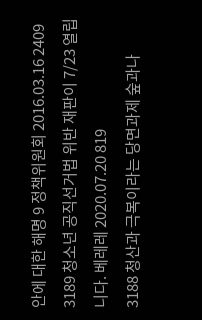안에 대한 해명 9 정책위원회 2016.03.16 2409
3189 청소년 공직선거법 위반 재판이 7/23 열립니다. 베레레 2020.07.20 819
3188 청산과 극복이라는 당면과제 숲과나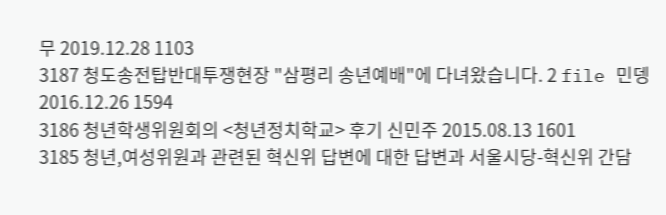무 2019.12.28 1103
3187 청도송전탑반대투쟁현장 "삼평리 송년예배"에 다녀왔습니다. 2 file 민뎅 2016.12.26 1594
3186 청년학생위원회의 <청년정치학교> 후기 신민주 2015.08.13 1601
3185 청년,여성위원과 관련된 혁신위 답변에 대한 답변과 서울시당-혁신위 간담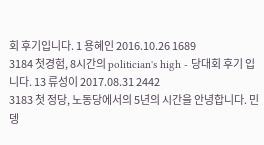회 후기입니다. 1 용혜인 2016.10.26 1689
3184 첫경험, 8시간의 politician's high - 당대회 후기 입니다. 13 류성이 2017.08.31 2442
3183 첫 정당, 노동당에서의 5년의 시간을 안녕합니다. 민뎅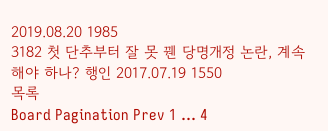2019.08.20 1985
3182 첫 단추부터 잘 못 꿴 당명개정 논란, 계속해야 하나? 행인 2017.07.19 1550
목록
Board Pagination Prev 1 ... 4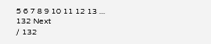5 6 7 8 9 10 11 12 13 ... 132 Next
/ 132